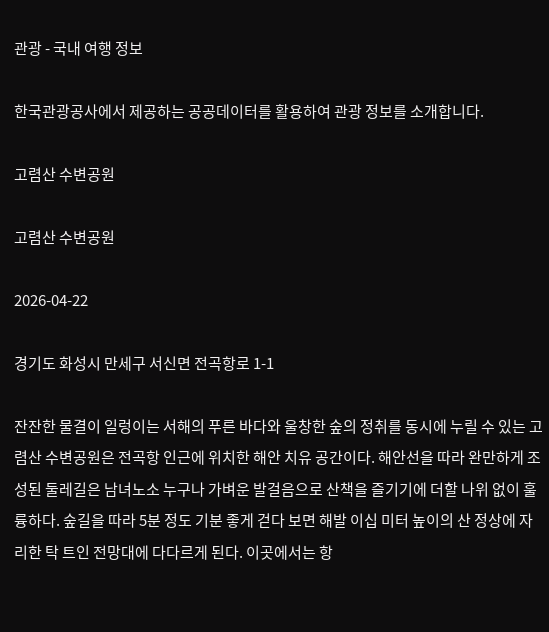관광 - 국내 여행 정보

한국관광공사에서 제공하는 공공데이터를 활용하여 관광 정보를 소개합니다.

고렴산 수변공원

고렴산 수변공원

2026-04-22

경기도 화성시 만세구 서신면 전곡항로 1-1

잔잔한 물결이 일렁이는 서해의 푸른 바다와 울창한 숲의 정취를 동시에 누릴 수 있는 고렴산 수변공원은 전곡항 인근에 위치한 해안 치유 공간이다. 해안선을 따라 완만하게 조성된 둘레길은 남녀노소 누구나 가벼운 발걸음으로 산책을 즐기기에 더할 나위 없이 훌륭하다. 숲길을 따라 5분 정도 기분 좋게 걷다 보면 해발 이십 미터 높이의 산 정상에 자리한 탁 트인 전망대에 다다르게 된다. 이곳에서는 항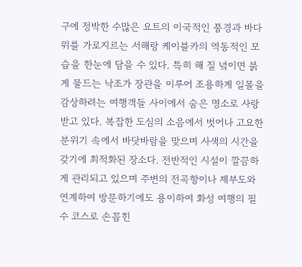구에 정박한 수많은 요트의 이국적인 풍경과 바다 위를 가로지르는 서해랑 케이블카의 역동적인 모습을 한눈에 담을 수 있다. 특히 해 질 녘이면 붉게 물드는 낙조가 장관을 이루어 조용하게 일몰을 감상하려는 여행객들 사이에서 숨은 명소로 사랑받고 있다. 복잡한 도심의 소음에서 벗어나 고요한 분위기 속에서 바닷바람을 맞으며 사색의 시간을 갖기에 최적화된 장소다. 전반적인 시설이 깔끔하게 관리되고 있으며 주변의 전곡항이나 제부도와 연계하여 방문하기에도 용이하여 화성 여행의 필수 코스로 손꼽힌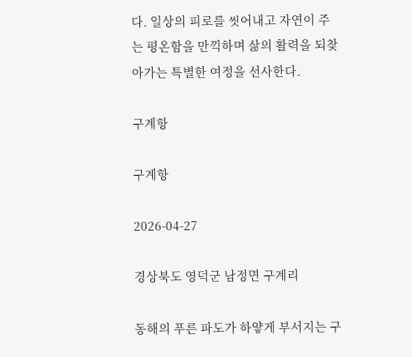다. 일상의 피로를 씻어내고 자연이 주는 평온함을 만끽하며 삶의 활력을 되찾아가는 특별한 여정을 선사한다.

구계항

구계항

2026-04-27

경상북도 영덕군 남정면 구계리

동해의 푸른 파도가 하얗게 부서지는 구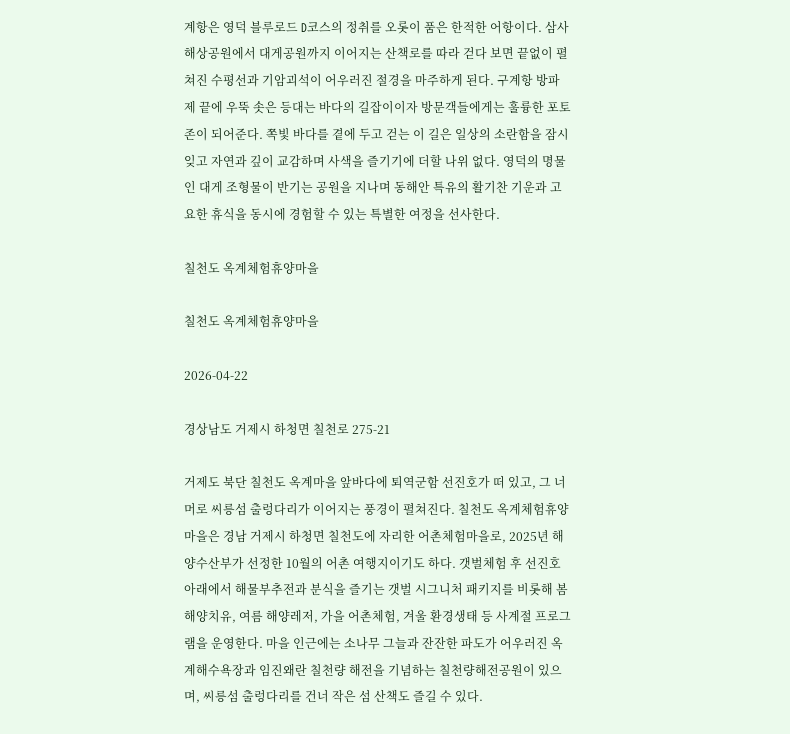계항은 영덕 블루로드 D코스의 정취를 오롯이 품은 한적한 어항이다. 삼사해상공원에서 대게공원까지 이어지는 산책로를 따라 걷다 보면 끝없이 펼쳐진 수평선과 기암괴석이 어우러진 절경을 마주하게 된다. 구계항 방파제 끝에 우뚝 솟은 등대는 바다의 길잡이이자 방문객들에게는 훌륭한 포토존이 되어준다. 쪽빛 바다를 곁에 두고 걷는 이 길은 일상의 소란함을 잠시 잊고 자연과 깊이 교감하며 사색을 즐기기에 더할 나위 없다. 영덕의 명물인 대게 조형물이 반기는 공원을 지나며 동해안 특유의 활기찬 기운과 고요한 휴식을 동시에 경험할 수 있는 특별한 여정을 선사한다.

칠천도 옥계체험휴양마을

칠천도 옥계체험휴양마을

2026-04-22

경상남도 거제시 하청면 칠천로 275-21

거제도 북단 칠천도 옥계마을 앞바다에 퇴역군함 선진호가 떠 있고, 그 너머로 씨릉섬 출렁다리가 이어지는 풍경이 펼쳐진다. 칠천도 옥계체험휴양마을은 경남 거제시 하청면 칠천도에 자리한 어촌체험마을로, 2025년 해양수산부가 선정한 10월의 어촌 여행지이기도 하다. 갯벌체험 후 선진호 아래에서 해물부추전과 분식을 즐기는 갯벌 시그니처 패키지를 비롯해 봄 해양치유, 여름 해양레저, 가을 어촌체험, 겨울 환경생태 등 사계절 프로그램을 운영한다. 마을 인근에는 소나무 그늘과 잔잔한 파도가 어우러진 옥계해수욕장과 임진왜란 칠천량 해전을 기념하는 칠천량해전공원이 있으며, 씨릉섬 출렁다리를 건너 작은 섬 산책도 즐길 수 있다.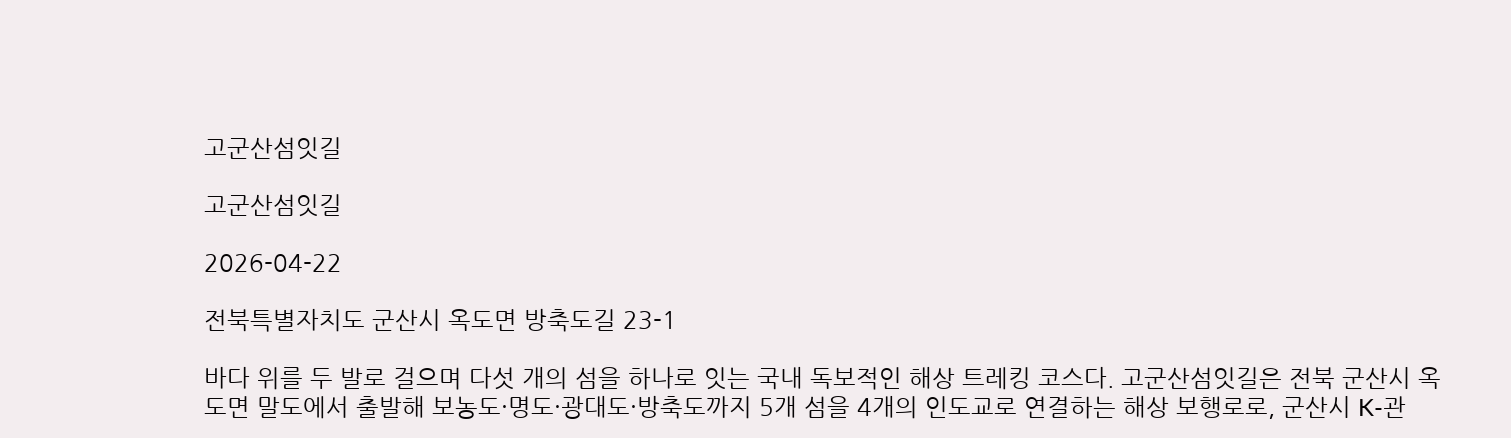고군산섬잇길

고군산섬잇길

2026-04-22

전북특별자치도 군산시 옥도면 방축도길 23-1

바다 위를 두 발로 걸으며 다섯 개의 섬을 하나로 잇는 국내 독보적인 해상 트레킹 코스다. 고군산섬잇길은 전북 군산시 옥도면 말도에서 출발해 보농도·명도·광대도·방축도까지 5개 섬을 4개의 인도교로 연결하는 해상 보행로로, 군산시 K-관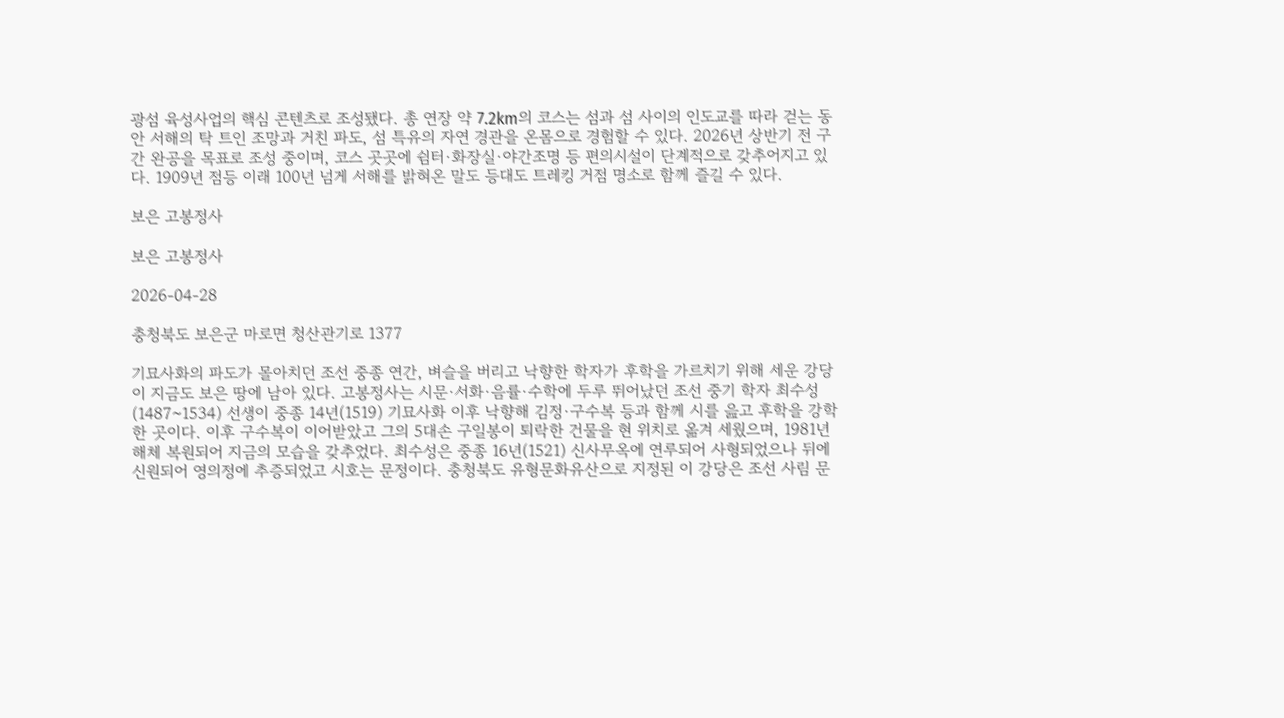광섬 육성사업의 핵심 콘텐츠로 조성됐다. 총 연장 약 7.2km의 코스는 섬과 섬 사이의 인도교를 따라 걷는 동안 서해의 탁 트인 조망과 거친 파도, 섬 특유의 자연 경관을 온몸으로 경험할 수 있다. 2026년 상반기 전 구간 완공을 목표로 조성 중이며, 코스 곳곳에 쉼터·화장실·야간조명 등 편의시설이 단계적으로 갖추어지고 있다. 1909년 점등 이래 100년 넘게 서해를 밝혀온 말도 등대도 트레킹 거점 명소로 함께 즐길 수 있다.

보은 고봉정사

보은 고봉정사

2026-04-28

충청북도 보은군 마로면 청산관기로 1377

기묘사화의 파도가 몰아치던 조선 중종 연간, 벼슬을 버리고 낙향한 학자가 후학을 가르치기 위해 세운 강당이 지금도 보은 땅에 남아 있다. 고봉정사는 시문·서화·음률·수학에 두루 뛰어났던 조선 중기 학자 최수성(1487~1534) 선생이 중종 14년(1519) 기묘사화 이후 낙향해 김정·구수복 등과 함께 시를 읊고 후학을 강학한 곳이다. 이후 구수복이 이어받았고 그의 5대손 구일봉이 퇴락한 건물을 현 위치로 옮겨 세웠으며, 1981년 해체 복원되어 지금의 모습을 갖추었다. 최수성은 중종 16년(1521) 신사무옥에 연루되어 사형되었으나 뒤에 신원되어 영의정에 추증되었고 시호는 문정이다. 충청북도 유형문화유산으로 지정된 이 강당은 조선 사림 문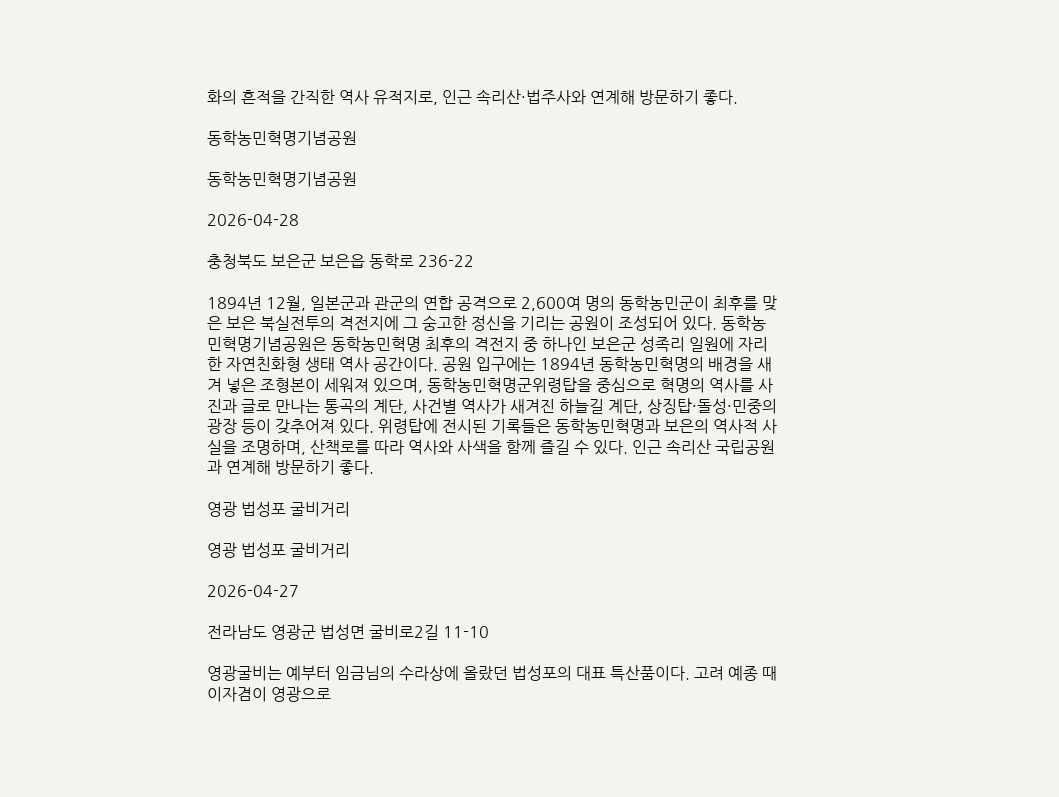화의 흔적을 간직한 역사 유적지로, 인근 속리산·법주사와 연계해 방문하기 좋다.

동학농민혁명기념공원

동학농민혁명기념공원

2026-04-28

충청북도 보은군 보은읍 동학로 236-22

1894년 12월, 일본군과 관군의 연합 공격으로 2,600여 명의 동학농민군이 최후를 맞은 보은 북실전투의 격전지에 그 숭고한 정신을 기리는 공원이 조성되어 있다. 동학농민혁명기념공원은 동학농민혁명 최후의 격전지 중 하나인 보은군 성족리 일원에 자리한 자연친화형 생태 역사 공간이다. 공원 입구에는 1894년 동학농민혁명의 배경을 새겨 넣은 조형본이 세워져 있으며, 동학농민혁명군위령탑을 중심으로 혁명의 역사를 사진과 글로 만나는 통곡의 계단, 사건별 역사가 새겨진 하늘길 계단, 상징탑·돌성·민중의 광장 등이 갖추어져 있다. 위령탑에 전시된 기록들은 동학농민혁명과 보은의 역사적 사실을 조명하며, 산책로를 따라 역사와 사색을 함께 즐길 수 있다. 인근 속리산 국립공원과 연계해 방문하기 좋다.

영광 법성포 굴비거리

영광 법성포 굴비거리

2026-04-27

전라남도 영광군 법성면 굴비로2길 11-10

영광굴비는 예부터 임금님의 수라상에 올랐던 법성포의 대표 특산품이다. 고려 예종 때 이자겸이 영광으로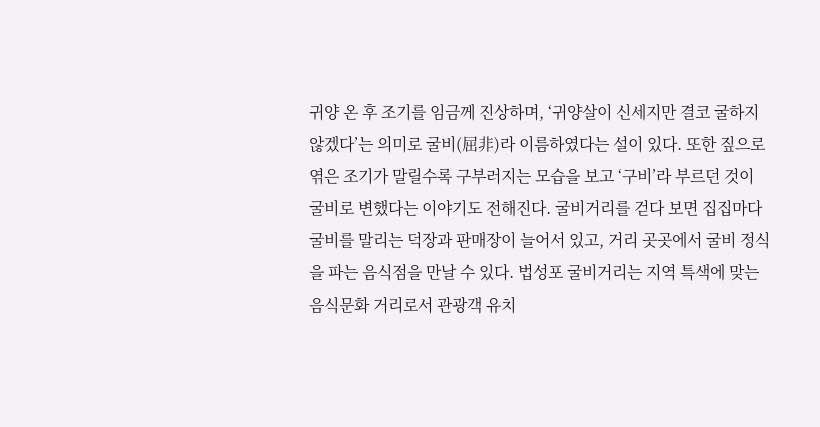귀양 온 후 조기를 임금께 진상하며, ‘귀양살이 신세지만 결코 굴하지 않겠다’는 의미로 굴비(屈非)라 이름하였다는 설이 있다. 또한 짚으로 엮은 조기가 말릴수록 구부러지는 모습을 보고 ‘구비’라 부르던 것이 굴비로 변했다는 이야기도 전해진다. 굴비거리를 걷다 보면 집집마다 굴비를 말리는 덕장과 판매장이 늘어서 있고, 거리 곳곳에서 굴비 정식을 파는 음식점을 만날 수 있다. 법성포 굴비거리는 지역 특색에 맞는 음식문화 거리로서 관광객 유치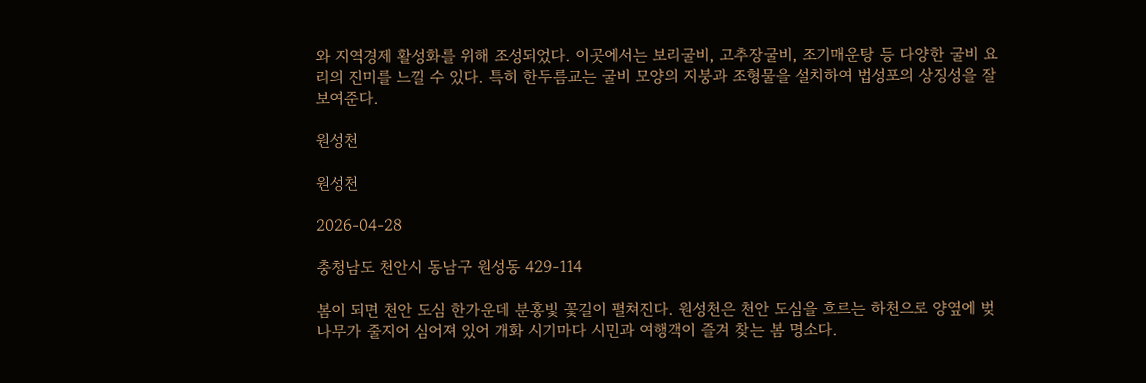와 지역경제 활성화를 위해 조성되었다. 이곳에서는 보리굴비, 고추장굴비, 조기매운탕 등 다양한 굴비 요리의 진미를 느낄 수 있다. 특히 한두름교는 굴비 모양의 지붕과 조형물을 설치하여 법성포의 상징성을 잘 보여준다.

원성천

원성천

2026-04-28

충청남도 천안시 동남구 원성동 429-114

봄이 되면 천안 도심 한가운데 분홍빛 꽃길이 펼쳐진다. 원성천은 천안 도심을 흐르는 하천으로 양옆에 벚나무가 줄지어 심어져 있어 개화 시기마다 시민과 여행객이 즐겨 찾는 봄 명소다.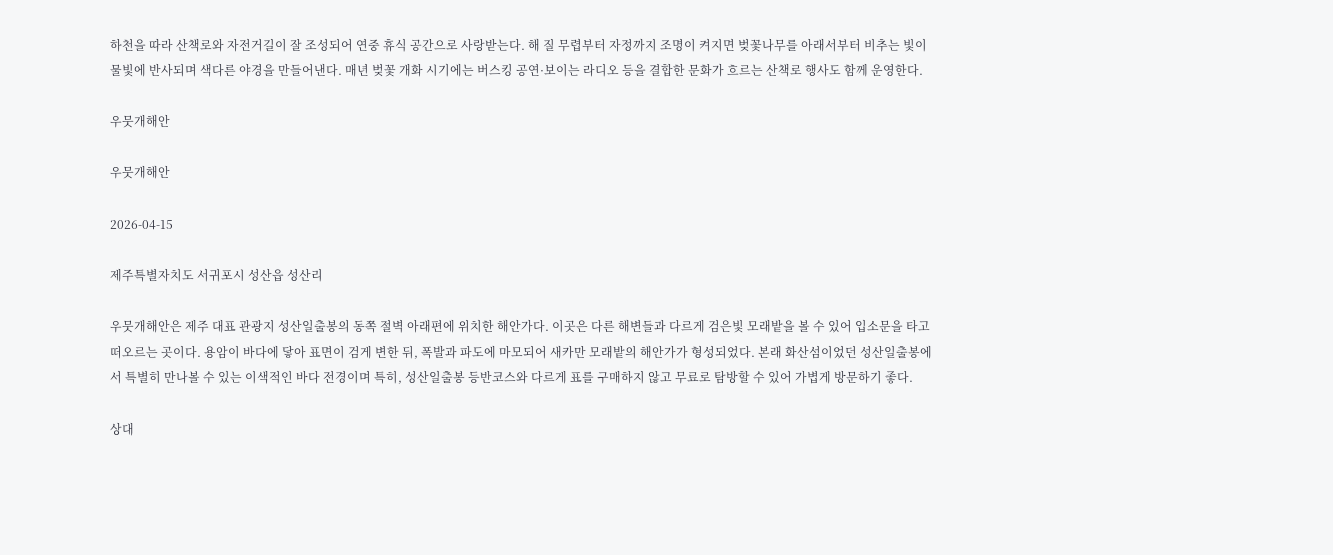하천을 따라 산책로와 자전거길이 잘 조성되어 연중 휴식 공간으로 사랑받는다. 해 질 무렵부터 자정까지 조명이 켜지면 벚꽃나무를 아래서부터 비추는 빛이 물빛에 반사되며 색다른 야경을 만들어낸다. 매년 벚꽃 개화 시기에는 버스킹 공연·보이는 라디오 등을 결합한 문화가 흐르는 산책로 행사도 함께 운영한다.

우뭇개해안

우뭇개해안

2026-04-15

제주특별자치도 서귀포시 성산읍 성산리

우뭇개해안은 제주 대표 관광지 성산일출봉의 동쪽 절벽 아래편에 위치한 해안가다. 이곳은 다른 해변들과 다르게 검은빛 모래밭을 볼 수 있어 입소문을 타고 떠오르는 곳이다. 용암이 바다에 닿아 표면이 검게 변한 뒤, 폭발과 파도에 마모되어 새카만 모래밭의 해안가가 형성되었다. 본래 화산섬이었던 성산일출봉에서 특별히 만나볼 수 있는 이색적인 바다 전경이며 특히, 성산일출봉 등반코스와 다르게 표를 구매하지 않고 무료로 탐방할 수 있어 가볍게 방문하기 좋다.

상대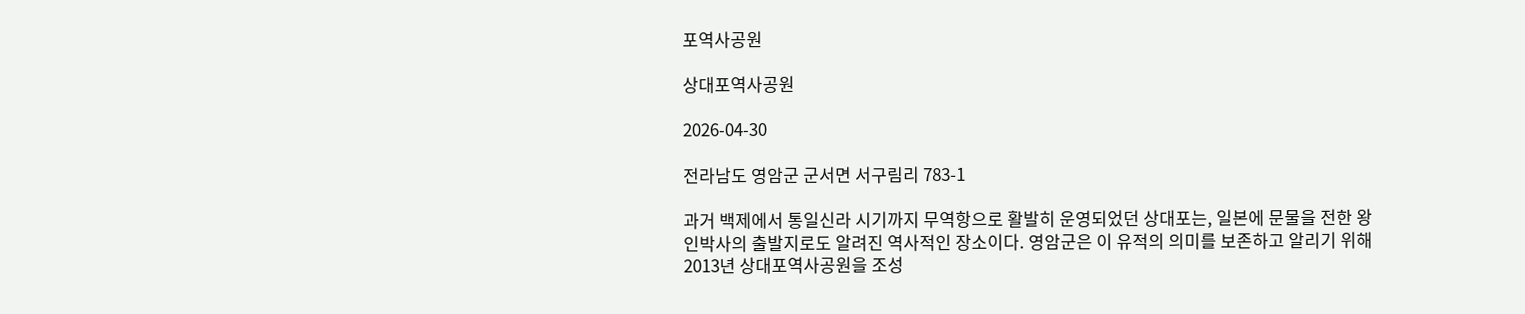포역사공원

상대포역사공원

2026-04-30

전라남도 영암군 군서면 서구림리 783-1

과거 백제에서 통일신라 시기까지 무역항으로 활발히 운영되었던 상대포는, 일본에 문물을 전한 왕인박사의 출발지로도 알려진 역사적인 장소이다. 영암군은 이 유적의 의미를 보존하고 알리기 위해 2013년 상대포역사공원을 조성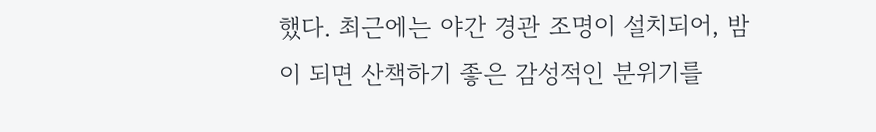했다. 최근에는 야간 경관 조명이 설치되어, 밤이 되면 산책하기 좋은 감성적인 분위기를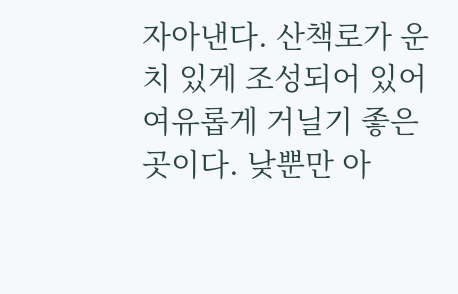자아낸다. 산책로가 운치 있게 조성되어 있어 여유롭게 거닐기 좋은 곳이다. 낮뿐만 아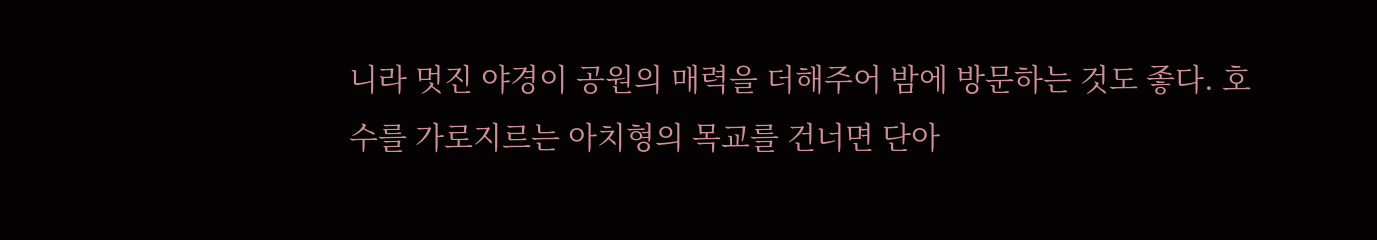니라 멋진 야경이 공원의 매력을 더해주어 밤에 방문하는 것도 좋다. 호수를 가로지르는 아치형의 목교를 건너면 단아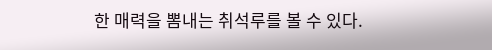한 매력을 뽐내는 취석루를 볼 수 있다.